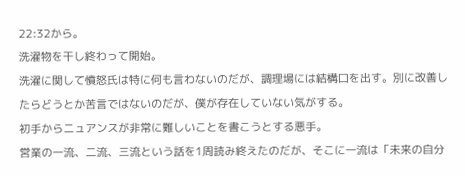22:32から。
洗濯物を干し終わって開始。
洗濯に関して憤怒氏は特に何も言わないのだが、調理場には結構口を出す。別に改善したらどうとか苦言ではないのだが、僕が存在していない気がする。
初手からニュアンスが非常に難しいことを書こうとする悪手。
営業の一流、二流、三流という話を1周読み終えたのだが、そこに一流は「未来の自分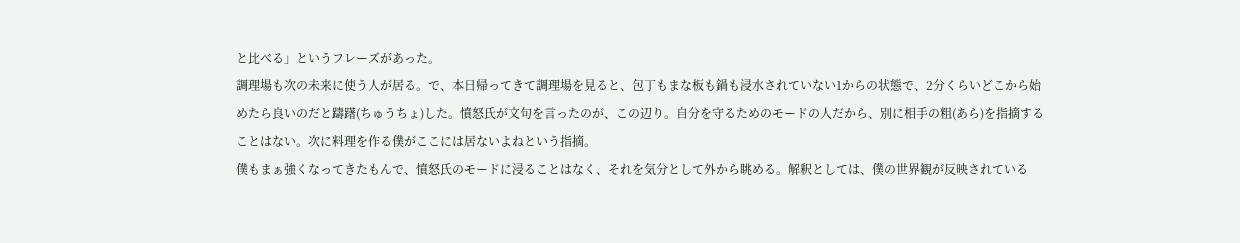と比べる」というフレーズがあった。
調理場も次の未来に使う人が居る。で、本日帰ってきて調理場を見ると、包丁もまな板も鍋も浸水されていない1からの状態で、2分くらいどこから始めたら良いのだと躊躇(ちゅうちょ)した。憤怒氏が文句を言ったのが、この辺り。自分を守るためのモードの人だから、別に相手の粗(あら)を指摘することはない。次に料理を作る僕がここには居ないよねという指摘。
僕もまぁ強くなってきたもんで、憤怒氏のモードに浸ることはなく、それを気分として外から眺める。解釈としては、僕の世界観が反映されている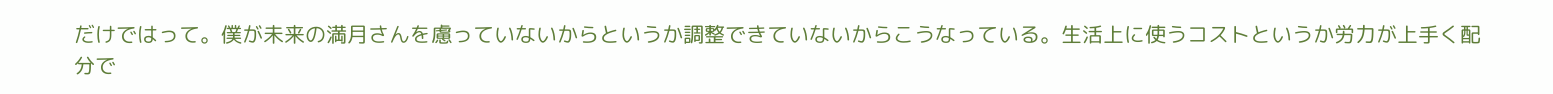だけではって。僕が未来の満月さんを慮っていないからというか調整できていないからこうなっている。生活上に使うコストというか労力が上手く配分で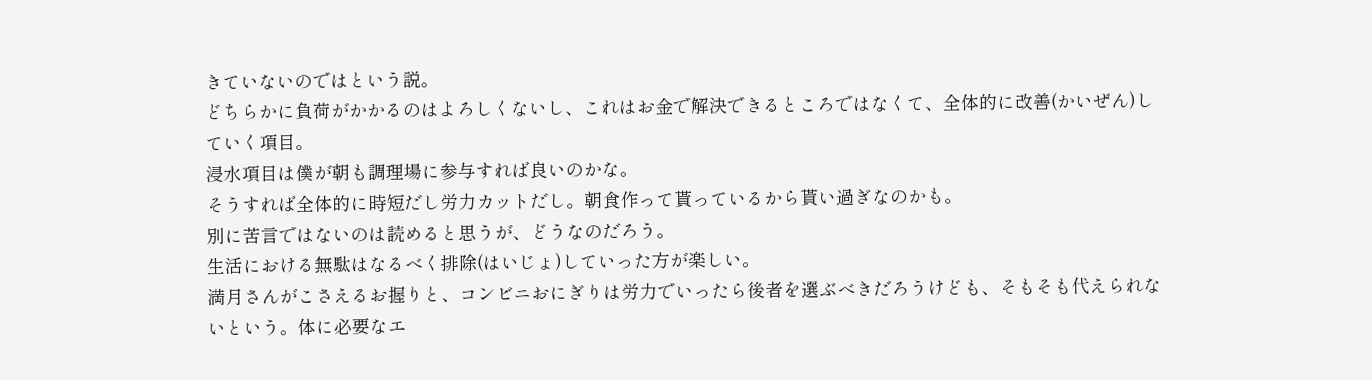きていないのではという説。
どちらかに負荷がかかるのはよろしくないし、これはお金で解決できるところではなくて、全体的に改善(かいぜん)していく項目。
浸水項目は僕が朝も調理場に参与すれば良いのかな。
そうすれば全体的に時短だし労力カットだし。朝食作って貰っているから貰い過ぎなのかも。
別に苦言ではないのは読めると思うが、どうなのだろう。
生活における無駄はなるべく排除(はいじょ)していった方が楽しい。
満月さんがこさえるお握りと、コンビニおにぎりは労力でいったら後者を選ぶべきだろうけども、そもそも代えられないという。体に必要なエ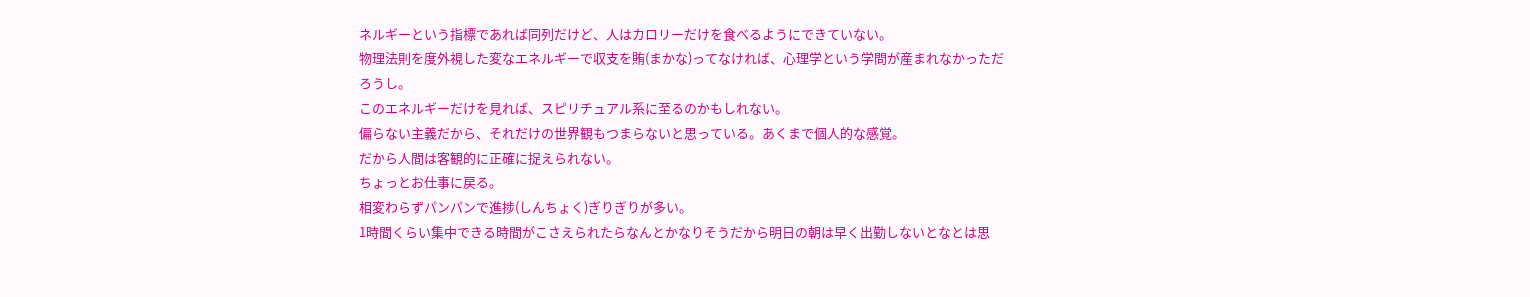ネルギーという指標であれば同列だけど、人はカロリーだけを食べるようにできていない。
物理法則を度外視した変なエネルギーで収支を賄(まかな)ってなければ、心理学という学問が産まれなかっただろうし。
このエネルギーだけを見れば、スピリチュアル系に至るのかもしれない。
偏らない主義だから、それだけの世界観もつまらないと思っている。あくまで個人的な感覚。
だから人間は客観的に正確に捉えられない。
ちょっとお仕事に戻る。
相変わらずパンパンで進捗(しんちょく)ぎりぎりが多い。
1時間くらい集中できる時間がこさえられたらなんとかなりそうだから明日の朝は早く出勤しないとなとは思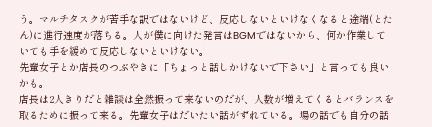う。マルチタスクが苦手な訳ではないけど、反応しないといけなくなると途端(とたん)に進行速度が落ちる。人が僕に向けた発言はBGMではないから、何か作業していても手を緩めて反応しないといけない。
先輩女子とか店長のつぶやきに「ちょっと話しかけないで下さい」と言っても良いかも。
店長は2人きりだと雑談は全然振って来ないのだが、人数が増えてくるとバランスを取るために振って来る。先輩女子はだいたい話がずれている。場の話でも自分の話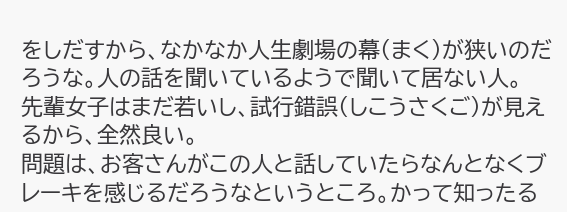をしだすから、なかなか人生劇場の幕(まく)が狭いのだろうな。人の話を聞いているようで聞いて居ない人。
先輩女子はまだ若いし、試行錯誤(しこうさくご)が見えるから、全然良い。
問題は、お客さんがこの人と話していたらなんとなくブレーキを感じるだろうなというところ。かって知ったる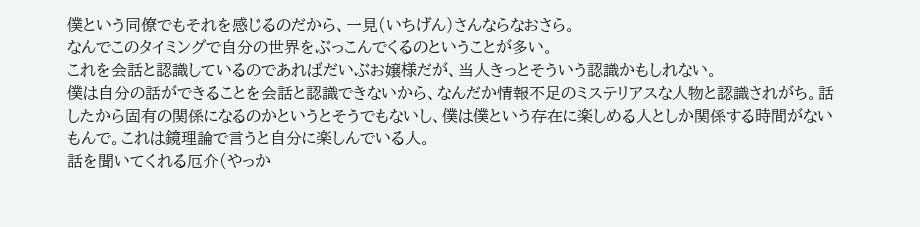僕という同僚でもそれを感じるのだから、一見(いちげん)さんならなおさら。
なんでこのタイミングで自分の世界をぶっこんでくるのということが多い。
これを会話と認識しているのであればだいぶお嬢様だが、当人きっとそういう認識かもしれない。
僕は自分の話ができることを会話と認識できないから、なんだか情報不足のミステリアスな人物と認識されがち。話したから固有の関係になるのかというとそうでもないし、僕は僕という存在に楽しめる人としか関係する時間がないもんで。これは鏡理論で言うと自分に楽しんでいる人。
話を聞いてくれる厄介(やっか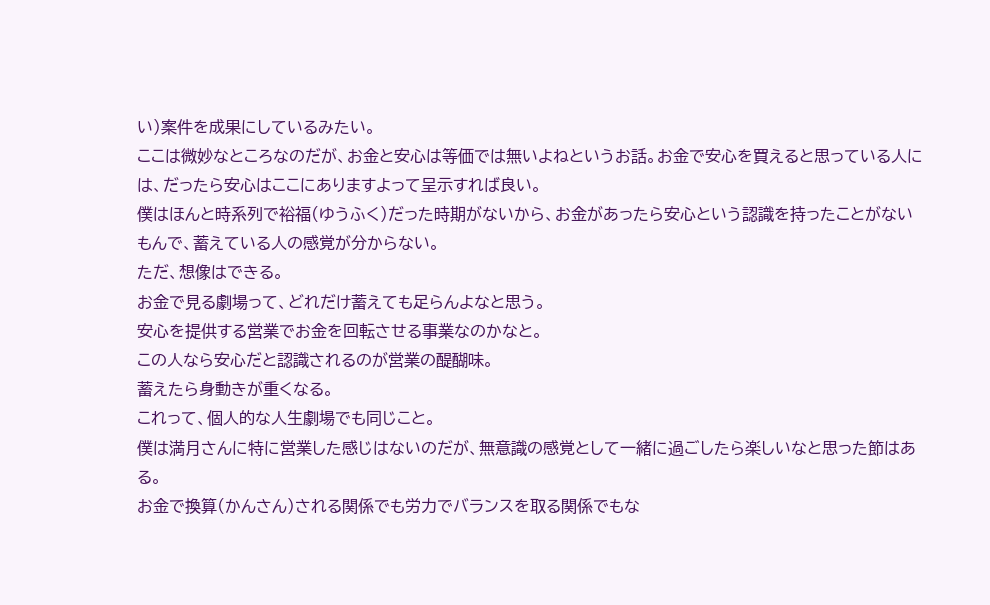い)案件を成果にしているみたい。
ここは微妙なところなのだが、お金と安心は等価では無いよねというお話。お金で安心を買えると思っている人には、だったら安心はここにありますよって呈示すれば良い。
僕はほんと時系列で裕福(ゆうふく)だった時期がないから、お金があったら安心という認識を持ったことがないもんで、蓄えている人の感覚が分からない。
ただ、想像はできる。
お金で見る劇場って、どれだけ蓄えても足らんよなと思う。
安心を提供する営業でお金を回転させる事業なのかなと。
この人なら安心だと認識されるのが営業の醍醐味。
蓄えたら身動きが重くなる。
これって、個人的な人生劇場でも同じこと。
僕は満月さんに特に営業した感じはないのだが、無意識の感覚として一緒に過ごしたら楽しいなと思った節はある。
お金で換算(かんさん)される関係でも労力でバランスを取る関係でもな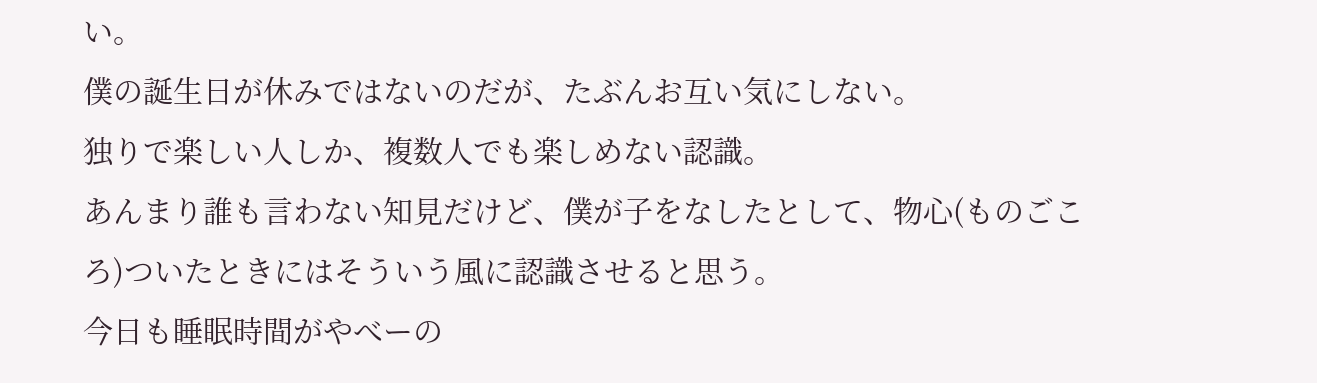い。
僕の誕生日が休みではないのだが、たぶんお互い気にしない。
独りで楽しい人しか、複数人でも楽しめない認識。
あんまり誰も言わない知見だけど、僕が子をなしたとして、物心(ものごころ)ついたときにはそういう風に認識させると思う。
今日も睡眠時間がやべーの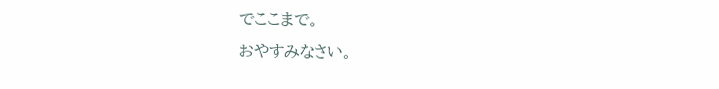でここまで。
おやすみなさい。